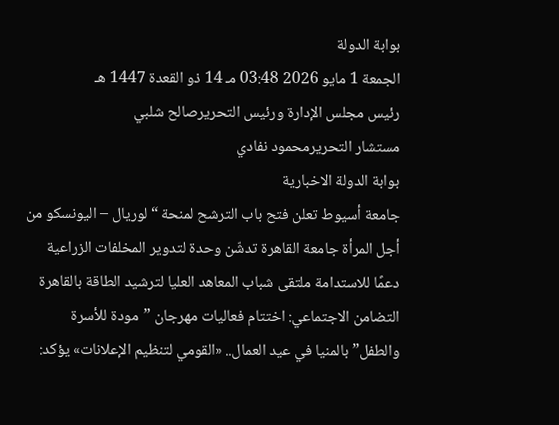بوابة الدولة
الجمعة 1 مايو 2026 03:48 مـ 14 ذو القعدة 1447 هـ
رئيس مجلس الإدارة ورئيس التحريرصالح شلبي
مستشار التحريرمحمود نفادي
بوابة الدولة الاخبارية
جامعة أسيوط تعلن فتح باب الترشح لمنحة “لوريال – اليونسكو من أجل المرأة جامعة القاهرة تدشّن وحدة لتدوير المخلفات الزراعية دعمًا للاستدامة ملتقى شباب المعاهد العليا لترشيد الطاقة بالقاهرة التضامن الاجتماعي: اختتام فعاليات مهرجان ”مودة للأسرة والطفل” بالمنيا في عيد العمال.. «القومي لتنظيم الإعلانات» يؤكد: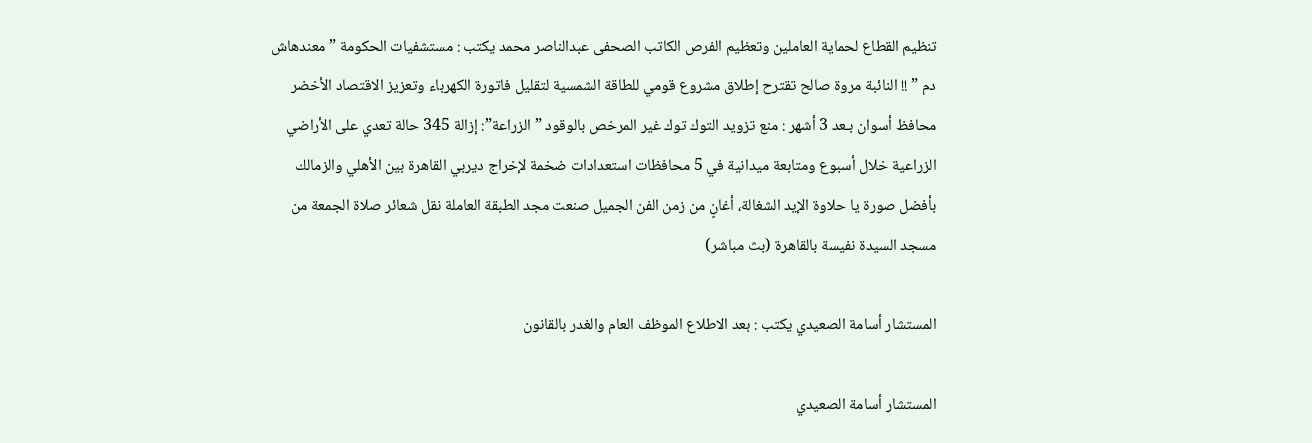تنظيم القطاع لحماية العاملين وتعظيم الفرص الكاتب الصحفى عبدالناصر محمد يكتب : مستشفيات الحكومة ” معندهاش دم ” !! النائبة مروة صالح تقترح إطلاق مشروع قومي للطاقة الشمسية لتقليل فاتورة الكهرباء وتعزيز الاقتصاد الأخضر محافظ أسوان بـعد 3 أشهر : منع تزويد التوك توك غير المرخص بالوقود ”الزراعة”: إزالة 345 حالة تعدي على الأراضي الزراعية خلال أسبوع ومتابعة ميدانية في 5 محافظات استعدادات ضخمة لإخراج ديربي القاهرة بين الأهلي والزمالك بأفضل صورة يا حلاوة الإيد الشغالة، أغانٍ من زمن الفن الجميل صنعت مجد الطبقة العاملة نقل شعائر صلاة الجمعة من مسجد السيدة نفيسة بالقاهرة (بث مباشر)

المستشار أسامة الصعيدي يكتب : بعد الاطلاع الموظف العام والغدر بالقانون

المستشار أسامة الصعيدي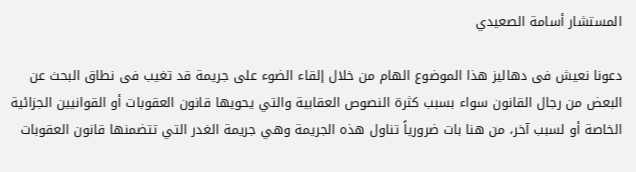المستشار أسامة الصعيدي

دعونا نعيش فى دهاليز هذا الموضوع الهام من خلال إلقاء الضوء على جريمة قد تغيب فى نطاق البحث عن البعض من رجال القانون سواء بسبب كثرة النصوص العقابية والتي يحويها قانون العقوبات أو القوانيين الجزائية الخاصة أو لسبب آخر، من هنا بات ضرورياً تناول هذه الجريمة وهي جريمة الغدر التي تتضمنها قانون العقوبات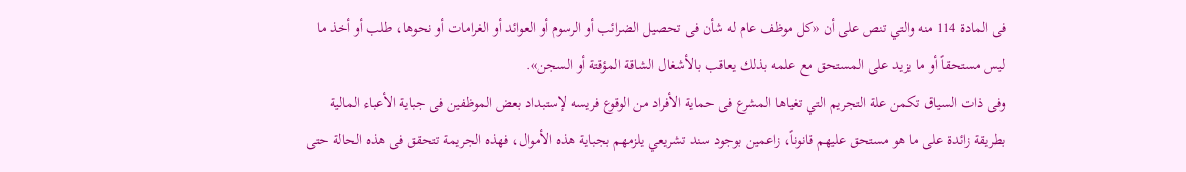فى المادة 114 منه والتي تنص على أن «كل موظف عام له شأن فى تحصيل الضرائب أو الرسوم أو العوائد أو الغرامات أو نحوها، طلب أو أخذ ما ليس مستحقاً أو ما يزيد على المستحق مع علمه بذلك يعاقب بالأشغال الشاقة المؤقتة أو السجن».
وفى ذات السياق تكمن علة التجريم التي تغياها المشرع فى حماية الأفراد من الوقوع فريسه لإستبداد بعض الموظفين فى جباية الأعباء المالية بطريقة زائدة على ما هو مستحق عليهم قانوناً، زاعمين بوجود سند تشريعي يلزمهم بجباية هذه الأموال، فهذه الجريمة تتحقق فى هذه الحالة حتى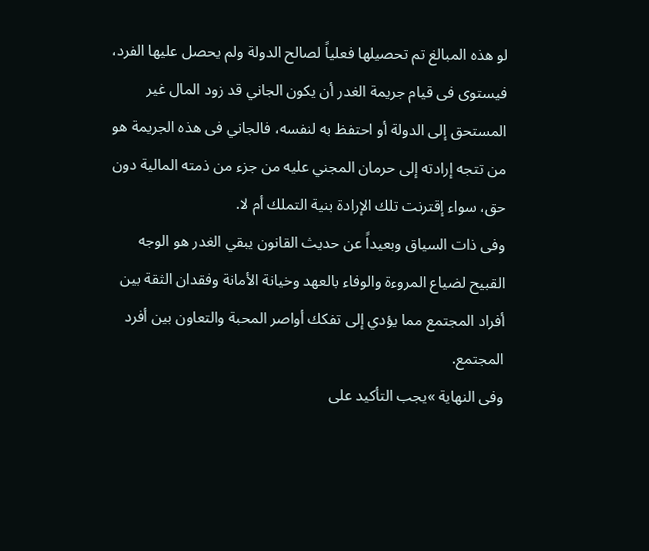لو هذه المبالغ تم تحصيلها فعلياً لصالح الدولة ولم يحصل عليها الفرد، فيستوى فى قيام جريمة الغدر أن يكون الجاني قد زود المال غير المستحق إلى الدولة أو احتفظ به لنفسه، فالجاني فى هذه الجريمة هو من تتجه إرادته إلى حرمان المجني عليه من جزء من ذمته المالية دون حق، سواء إقترنت تلك الإرادة بنية التملك أم لا.
وفى ذات السياق وبعيداً عن حديث القانون يبقي الغدر هو الوجه القبيح لضياع المروءة والوفاء بالعهد وخيانة الأمانة وفقدان الثقة بين أفراد المجتمع مما يؤدي إلى تفكك أواصر المحبة والتعاون بين أفرد المجتمع.
وفى النهاية »يجب التأكيد على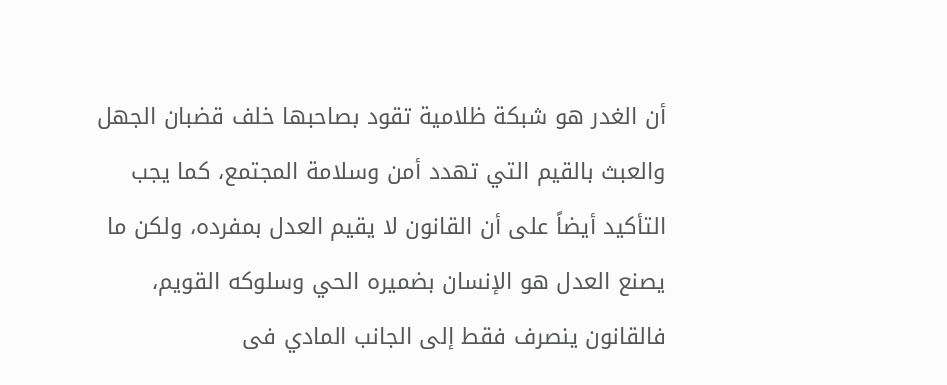أن الغدر هو شبكة ظلامية تقود بصاحبها خلف قضبان الجهل والعبث بالقيم التي تهدد أمن وسلامة المجتمع، كما يجب التأكيد أيضاً على أن القانون لا يقيم العدل بمفرده، ولكن ما يصنع العدل هو الإنسان بضميره الحي وسلوكه القويم، فالقانون ينصرف فقط إلى الجانب المادي فى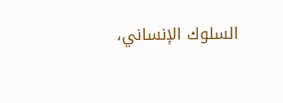السلوك الإنساني،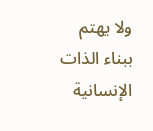ولا يهتم ببناء الذات الإنسانية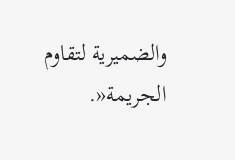والضميرية لتقاوم الجريمة«.